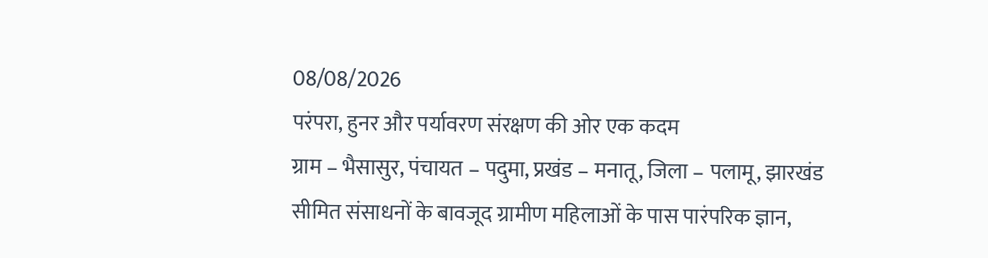08/08/2026
परंपरा, हुनर और पर्यावरण संरक्षण की ओर एक कदम
ग्राम – भैसासुर, पंचायत – पदुमा, प्रखंड – मनातू, जिला – पलामू, झारखंड
सीमित संसाधनों के बावजूद ग्रामीण महिलाओं के पास पारंपरिक ज्ञान,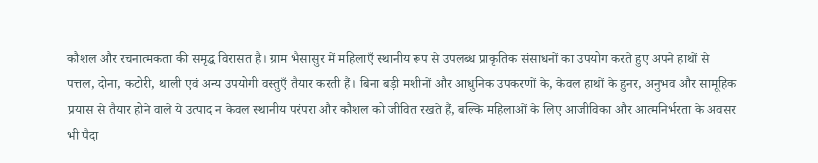कौशल और रचनात्मकता की समृद्ध विरासत है। ग्राम भैसासुर में महिलाएँ स्थानीय रूप से उपलब्ध प्राकृतिक संसाधनों का उपयोग करते हुए अपने हाथों से पत्तल, दोना, कटोरी, थाली एवं अन्य उपयोगी वस्तुएँ तैयार करती हैं। बिना बड़ी मशीनों और आधुनिक उपकरणों के, केवल हाथों के हुनर, अनुभव और सामूहिक प्रयास से तैयार होने वाले ये उत्पाद न केवल स्थानीय परंपरा और कौशल को जीवित रखते हैं, बल्कि महिलाओं के लिए आजीविका और आत्मनिर्भरता के अवसर भी पैदा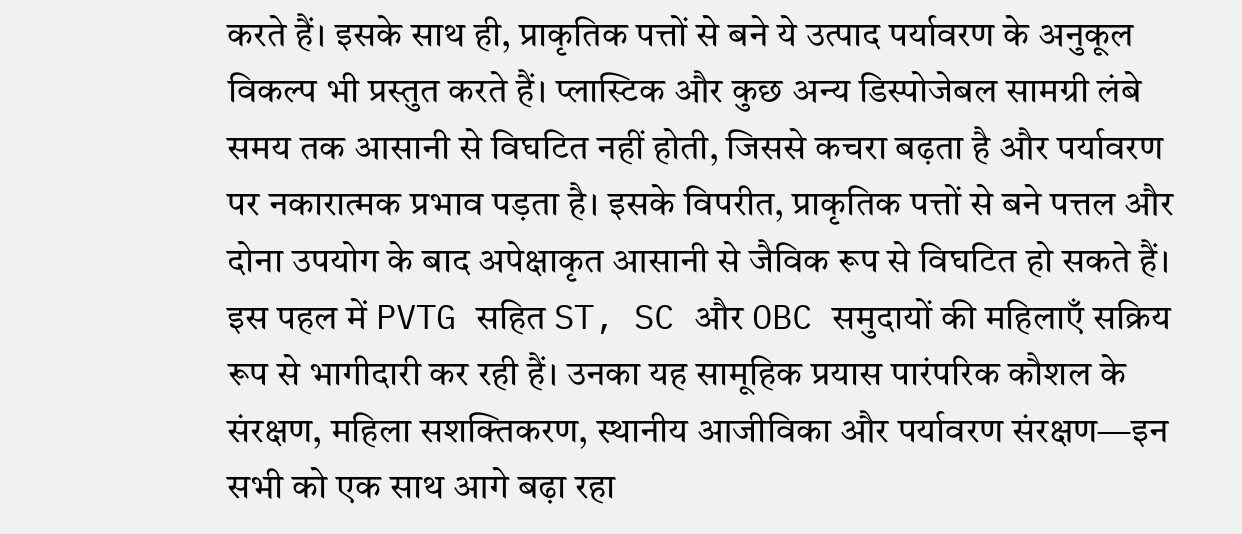करते हैं। इसके साथ ही, प्राकृतिक पत्तों से बने ये उत्पाद पर्यावरण के अनुकूल विकल्प भी प्रस्तुत करते हैं। प्लास्टिक और कुछ अन्य डिस्पोजेबल सामग्री लंबे समय तक आसानी से विघटित नहीं होती, जिससे कचरा बढ़ता है और पर्यावरण पर नकारात्मक प्रभाव पड़ता है। इसके विपरीत, प्राकृतिक पत्तों से बने पत्तल और दोना उपयोग के बाद अपेक्षाकृत आसानी से जैविक रूप से विघटित हो सकते हैं। इस पहल में PVTG सहित ST, SC और OBC समुदायों की महिलाएँ सक्रिय रूप से भागीदारी कर रही हैं। उनका यह सामूहिक प्रयास पारंपरिक कौशल के संरक्षण, महिला सशक्तिकरण, स्थानीय आजीविका और पर्यावरण संरक्षण—इन सभी को एक साथ आगे बढ़ा रहा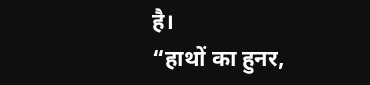है।
“हाथों का हुनर,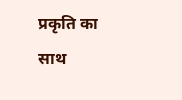प्रकृति का साथ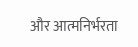और आत्मनिर्भरता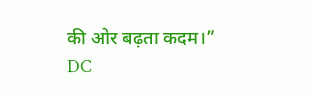की ओर बढ़ता कदम।”
DC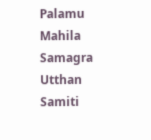Palamu Mahila Samagra Utthan Samiti